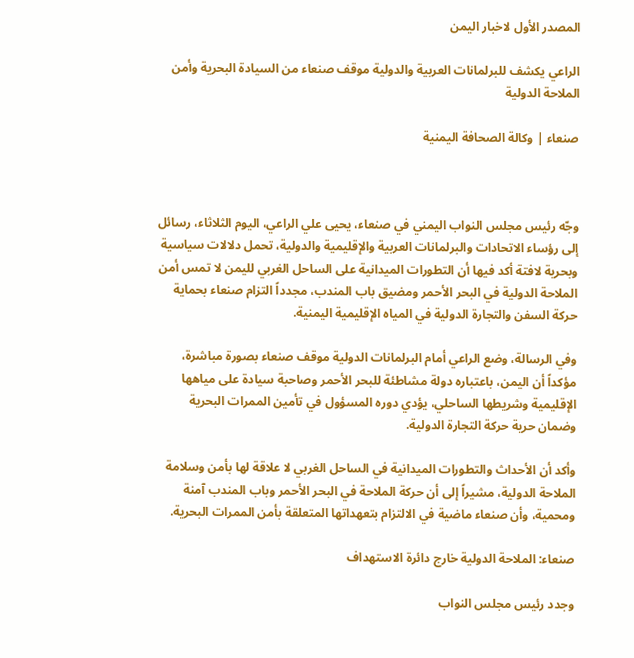المصدر الأول لاخبار اليمن

الراعي يكشف للبرلمانات العربية والدولية موقف صنعاء من السيادة البحرية وأمن الملاحة الدولية

صنعاء | وكالة الصحافة اليمنية



وجّه رئيس مجلس النواب اليمني في صنعاء، يحيى علي الراعي، اليوم الثلاثاء، رسائل إلى رؤساء الاتحادات والبرلمانات العربية والإقليمية والدولية، تحمل دلالات سياسية وبحرية لافتة أكد فيها أن التطورات الميدانية على الساحل الغربي لليمن لا تمس أمن الملاحة الدولية في البحر الأحمر ومضيق باب المندب، مجدداً التزام صنعاء بحماية حركة السفن والتجارة الدولية في المياه الإقليمية اليمنية.

وفي الرسالة، وضع الراعي أمام البرلمانات الدولية موقف صنعاء بصورة مباشرة، مؤكداً أن اليمن، باعتباره دولة مشاطئة للبحر الأحمر وصاحبة سيادة على مياهها الإقليمية وشريطها الساحلي، يؤدي دوره المسؤول في تأمين الممرات البحرية وضمان حرية حركة التجارة الدولية.

وأكد أن الأحداث والتطورات الميدانية في الساحل الغربي لا علاقة لها بأمن وسلامة الملاحة الدولية، مشيراً إلى أن حركة الملاحة في البحر الأحمر وباب المندب آمنة ومحمية، وأن صنعاء ماضية في الالتزام بتعهداتها المتعلقة بأمن الممرات البحرية.

صنعاء: الملاحة الدولية خارج دائرة الاستهداف

وجدد رئيس مجلس النواب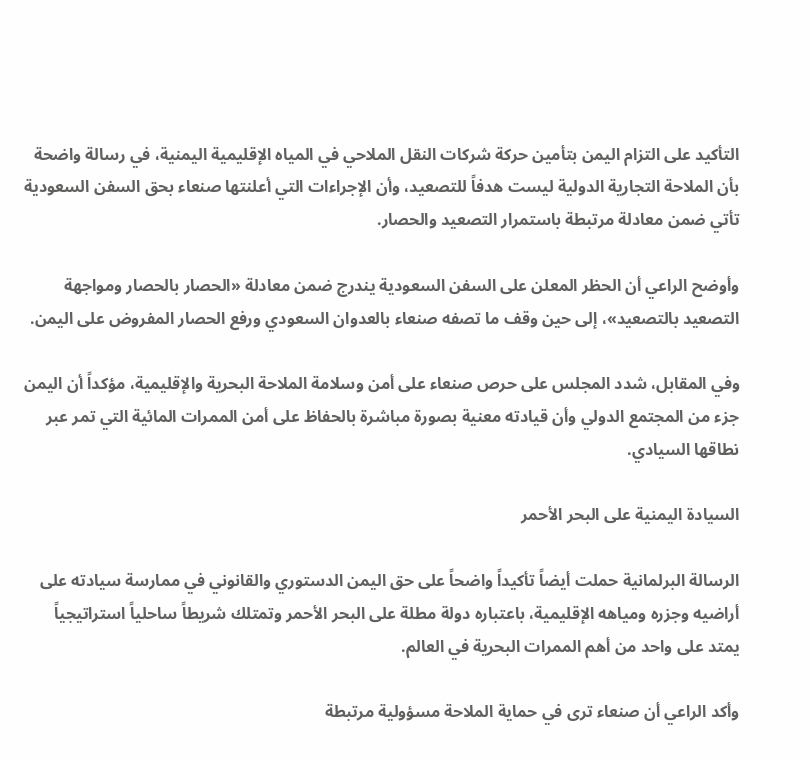التأكيد على التزام اليمن بتأمين حركة شركات النقل الملاحي في المياه الإقليمية اليمنية، في رسالة واضحة بأن الملاحة التجارية الدولية ليست هدفاً للتصعيد، وأن الإجراءات التي أعلنتها صنعاء بحق السفن السعودية تأتي ضمن معادلة مرتبطة باستمرار التصعيد والحصار.

وأوضح الراعي أن الحظر المعلن على السفن السعودية يندرج ضمن معادلة «الحصار بالحصار ومواجهة التصعيد بالتصعيد»، إلى حين وقف ما تصفه صنعاء بالعدوان السعودي ورفع الحصار المفروض على اليمن.

وفي المقابل، شدد المجلس على حرص صنعاء على أمن وسلامة الملاحة البحرية والإقليمية، مؤكداً أن اليمن جزء من المجتمع الدولي وأن قيادته معنية بصورة مباشرة بالحفاظ على أمن الممرات المائية التي تمر عبر نطاقها السيادي.

السيادة اليمنية على البحر الأحمر

الرسالة البرلمانية حملت أيضاً تأكيداً واضحاً على حق اليمن الدستوري والقانوني في ممارسة سيادته على أراضيه وجزره ومياهه الإقليمية، باعتباره دولة مطلة على البحر الأحمر وتمتلك شريطاً ساحلياً استراتيجياً يمتد على واحد من أهم الممرات البحرية في العالم.

وأكد الراعي أن صنعاء ترى في حماية الملاحة مسؤولية مرتبطة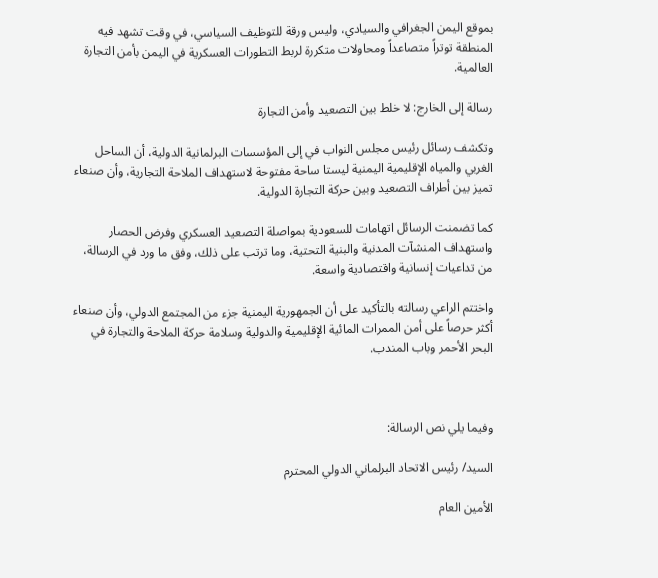بموقع اليمن الجغرافي والسيادي، وليس ورقة للتوظيف السياسي، في وقت تشهد فيه المنطقة توتراً متصاعداً ومحاولات متكررة لربط التطورات العسكرية في اليمن بأمن التجارة العالمية.

رسالة إلى الخارج: لا خلط بين التصعيد وأمن التجارة

وتكشف رسائل رئيس مجلس النواب في إلى المؤسسات البرلمانية الدولية، أن الساحل الغربي والمياه الإقليمية اليمنية ليستا ساحة مفتوحة لاستهداف الملاحة التجارية، وأن صنعاء تميز بين أطراف التصعيد وبين حركة التجارة الدولية.

كما تضمنت الرسائل اتهامات للسعودية بمواصلة التصعيد العسكري وفرض الحصار واستهداف المنشآت المدنية والبنية التحتية، وما ترتب على ذلك، وفق ما ورد في الرسالة، من تداعيات إنسانية واقتصادية واسعة.

واختتم الراعي رسالته بالتأكيد على أن الجمهورية اليمنية جزء من المجتمع الدولي، وأن صنعاء أكثر حرصاً على أمن الممرات المائية الإقليمية والدولية وسلامة حركة الملاحة والتجارة في البحر الأحمر وباب المندب.



وفيما يلي نص الرسالة:

السيد/ رئيس الاتحاد البرلماني الدولي المحترم

الأمين العام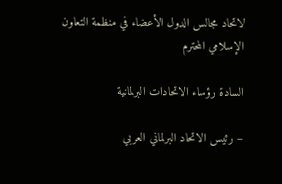لاتحاد مجالس الدول الأعضاء في منظمة التعاون الإسلامي المحترم

السادة رؤساء الاتحادات البرلمانية

– رئيس الاتحاد البرلماني العربي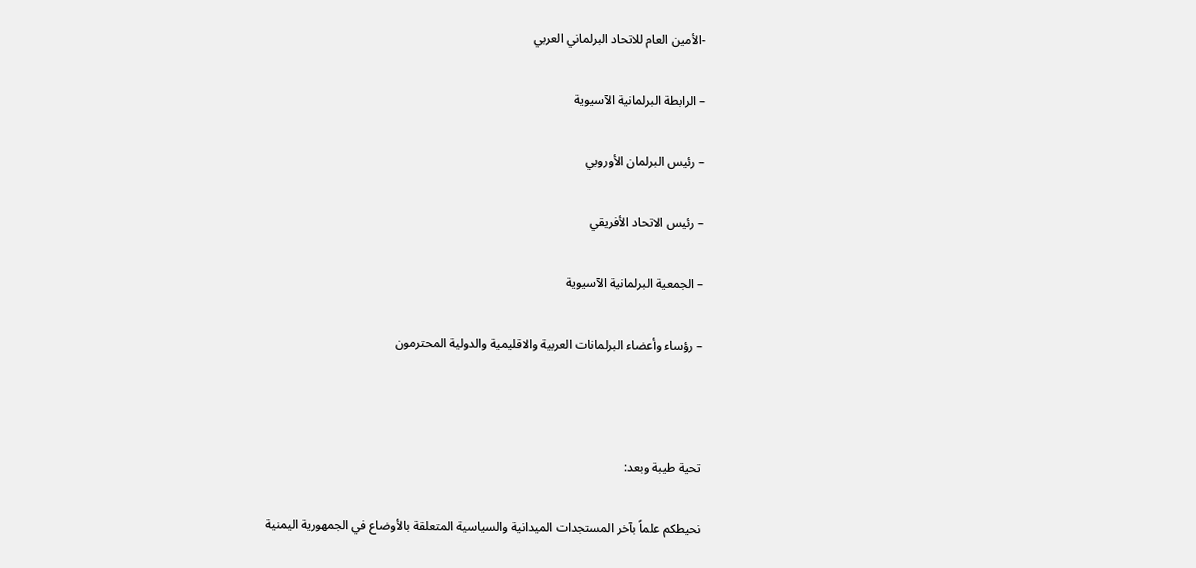-الأمين العام للاتحاد البرلماني العربي

– الرابطة البرلمانية الآسيوية

– رئيس البرلمان الأوروبي

– رئيس الاتحاد الأفريقي

– الجمعية البرلمانية الآسيوية

– رؤساء وأعضاء البرلمانات العربية والاقليمية والدولية المحترمون



تحية طيبة وبعد:

نحيطكم علماً بآخر المستجدات الميدانية والسياسية المتعلقة بالأوضاع في الجمهورية اليمنية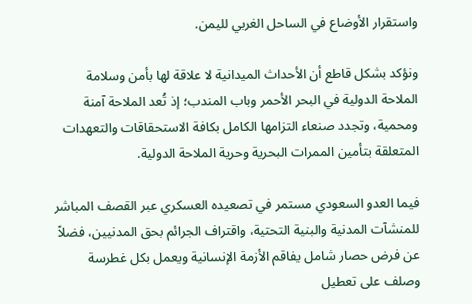واستقرار الأوضاع في الساحل الغربي لليمن.

ونؤكد بشكل قاطع أن الأحداث الميدانية لا علاقة لها بأمن وسلامة الملاحة الدولية في البحر الأحمر وباب المندب؛ إذ تُعد الملاحة آمنة ومحمية، وتجدد صنعاء التزامها الكامل بكافة الاستحقاقات والتعهدات المتعلقة بتأمين الممرات البحرية وحرية الملاحة الدولية.

فيما العدو السعودي مستمر في تصعيده العسكري عبر القصف المباشر للمنشآت المدنية والبنية التحتية، واقتراف الجرائم بحق المدنيين، فضلاً عن فرض حصار شامل يفاقم الأزمة الإنسانية ويعمل بكل غطرسة وصلف على تعطيل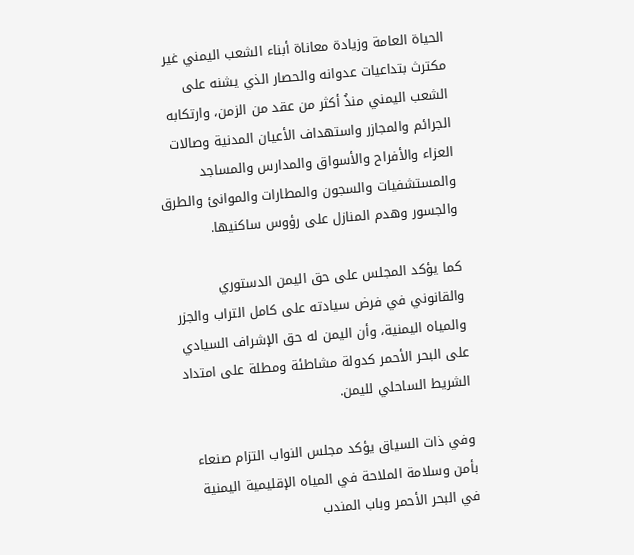الحياة العامة وزيادة معاناة أبناء الشعب اليمني غير مكترث بتداعيات عدوانه والحصار الذي يشنه على الشعب اليمني منذُ أكثر من عقد من الزمن، وارتكابه الجرائم والمجازر واستهداف الأعيان المدنية وصالات العزاء والأفراح والأسواق والمدارس والمساجد والمستشفيات والسجون والمطارات والموانئ والطرق والجسور وهدم المنازل على رؤوس ساكنيها.

كما يؤكد المجلس على حق اليمن الدستوري والقانوني في فرض سيادته على كامل التراب والجزر والمياه اليمنية، وأن اليمن له حق الإشراف السيادي على البحر الأحمر كدولة مشاطئة ومطلة على امتداد الشريط الساحلي لليمن.

وفي ذات السياق يؤكد مجلس النواب التزام صنعاء بأمن وسلامة الملاحة في المياه الإقليمية اليمنية في البحر الأحمر وباب المندب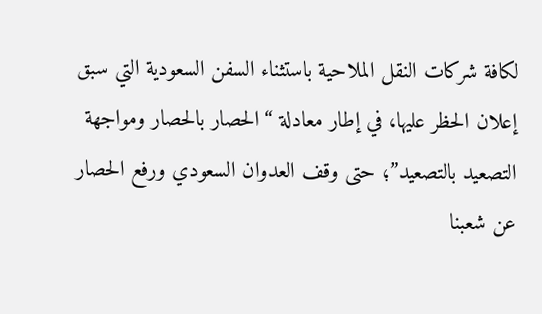لكافة شركات النقل الملاحية باستثناء السفن السعودية التي سبق إعلان الحظر عليها، في إطار معادلة “الحصار بالحصار ومواجهة التصعيد بالتصعيد”؛ حتى وقف العدوان السعودي ورفع الحصار عن شعبنا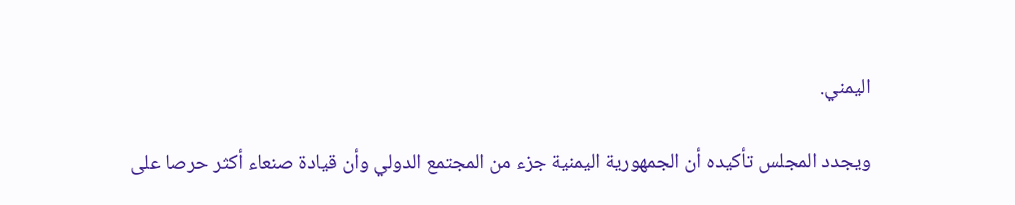اليمني.

ويجدد المجلس تأكيده أن الجمهورية اليمنية جزء من المجتمع الدولي وأن قيادة صنعاء أكثر حرصا على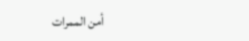أمن الممرات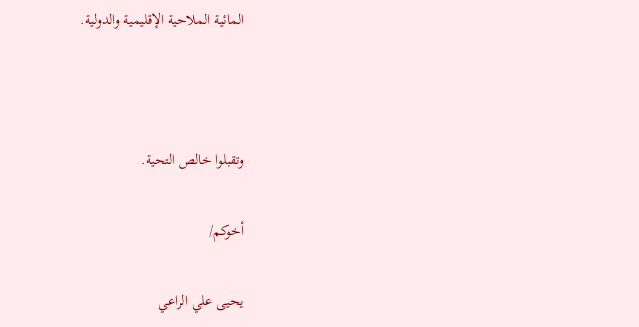المائية الملاحية الإقليمية والدولية.



وتقبلوا خالص التحية.

أخوكم/

يحيى علي الراعي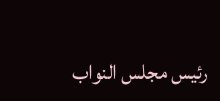رئيس مجلس النواب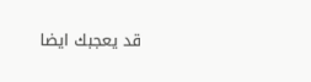قد يعجبك ايضا